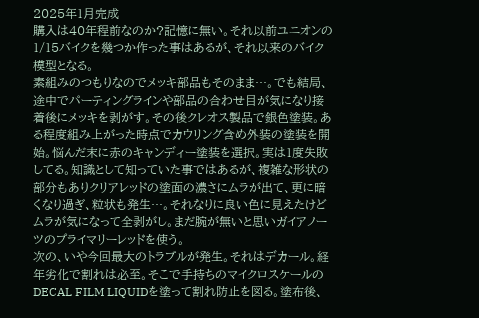2025年1月完成
購入は40年程前なのか?記憶に無い。それ以前ユニオンの1/15バイクを幾つか作った事はあるが、それ以来のバイク模型となる。
素組みのつもりなのでメッキ部品もそのまま…。でも結局、途中でパーティングラインや部品の合わせ目が気になり接着後にメッキを剥がす。その後クレオス製品で銀色塗装。ある程度組み上がった時点でカウリング含め外装の塗装を開始。悩んだ末に赤のキャンディー塗装を選択。実は1度失敗してる。知識として知っていた事ではあるが、複雑な形状の部分もありクリアレッドの塗面の濃さにムラが出て、更に暗くなり過ぎ、粒状も発生…。それなりに良い色に見えたけどムラが気になって全剥がし。まだ腕が無いと思いガイアノーツのプライマリーレッドを使う。
次の、いや今回最大のトラブルが発生。それはデカール。経年劣化で割れは必至。そこで手持ちのマイクロスケールのDECAL FILM LIQUIDを塗って割れ防止を図る。塗布後、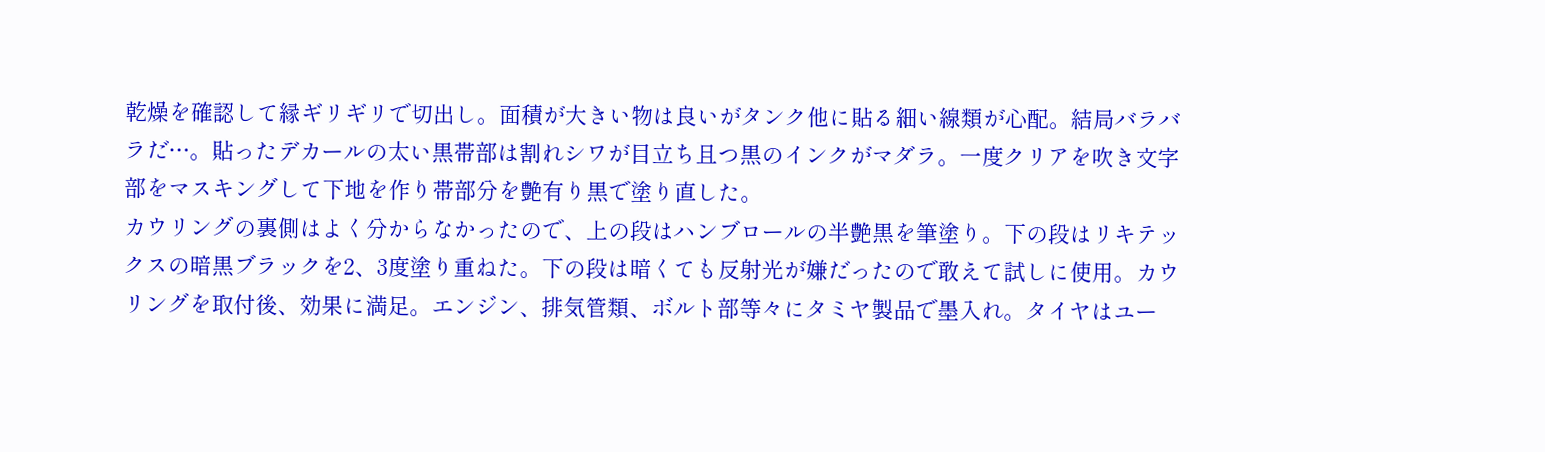乾燥を確認して縁ギリギリで切出し。面積が大きい物は良いがタンク他に貼る細い線類が心配。結局バラバラだ…。貼ったデカールの太い黒帯部は割れシワが目立ち且つ黒のインクがマダラ。一度クリアを吹き文字部をマスキングして下地を作り帯部分を艶有り黒で塗り直した。
カウリングの裏側はよく分からなかったので、上の段はハンブロールの半艶黒を筆塗り。下の段はリキテックスの暗黒ブラックを2、3度塗り重ねた。下の段は暗くても反射光が嫌だったので敢えて試しに使用。カウリングを取付後、効果に満足。エンジン、排気管類、ボルト部等々にタミヤ製品で墨入れ。タイヤはユー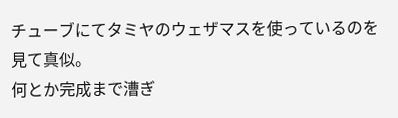チューブにてタミヤのウェザマスを使っているのを見て真似。
何とか完成まで漕ぎ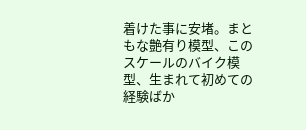着けた事に安堵。まともな艶有り模型、このスケールのバイク模型、生まれて初めての経験ばか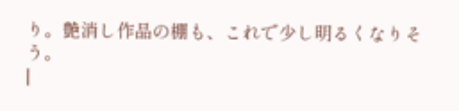り。艶消し作品の棚も、これで少し明るくなりそう。
|